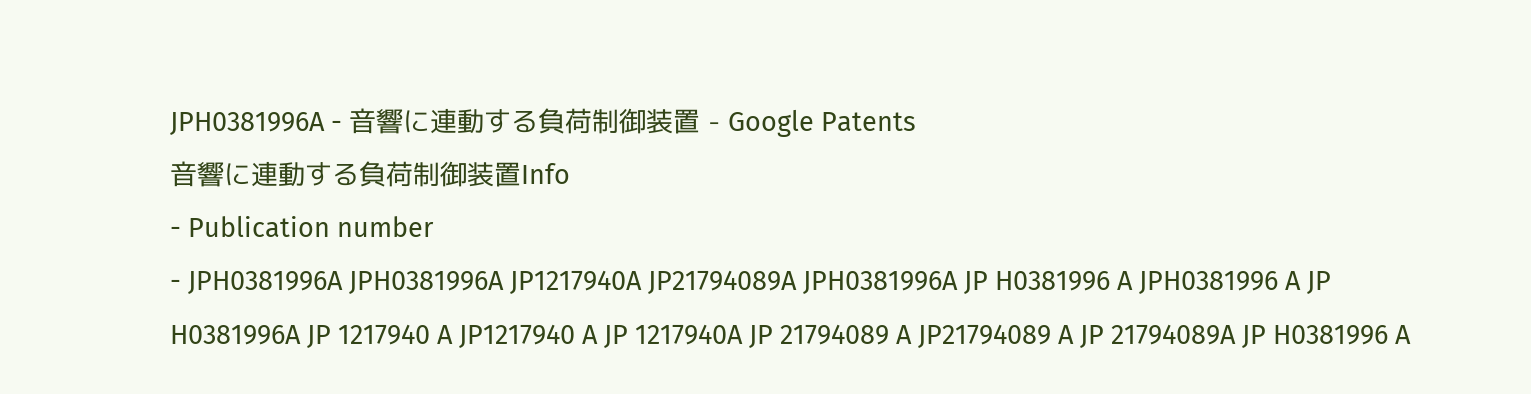JPH0381996A - 音響に連動する負荷制御装置 - Google Patents
音響に連動する負荷制御装置Info
- Publication number
- JPH0381996A JPH0381996A JP1217940A JP21794089A JPH0381996A JP H0381996 A JPH0381996 A JP H0381996A JP 1217940 A JP1217940 A JP 1217940A JP 21794089 A JP21794089 A JP 21794089A JP H0381996 A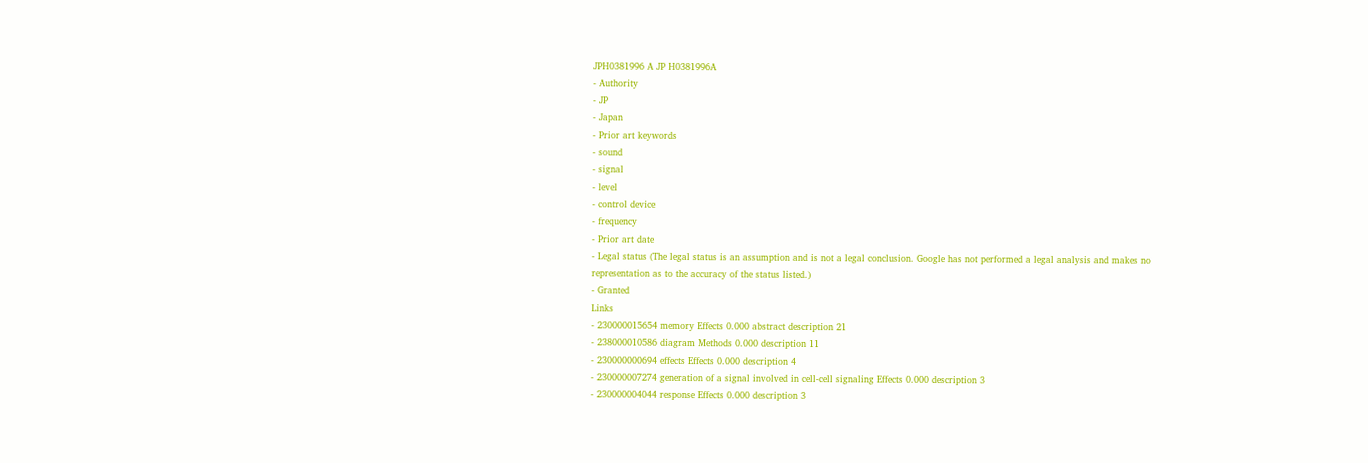JPH0381996 A JP H0381996A
- Authority
- JP
- Japan
- Prior art keywords
- sound
- signal
- level
- control device
- frequency
- Prior art date
- Legal status (The legal status is an assumption and is not a legal conclusion. Google has not performed a legal analysis and makes no representation as to the accuracy of the status listed.)
- Granted
Links
- 230000015654 memory Effects 0.000 abstract description 21
- 238000010586 diagram Methods 0.000 description 11
- 230000000694 effects Effects 0.000 description 4
- 230000007274 generation of a signal involved in cell-cell signaling Effects 0.000 description 3
- 230000004044 response Effects 0.000 description 3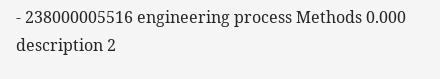- 238000005516 engineering process Methods 0.000 description 2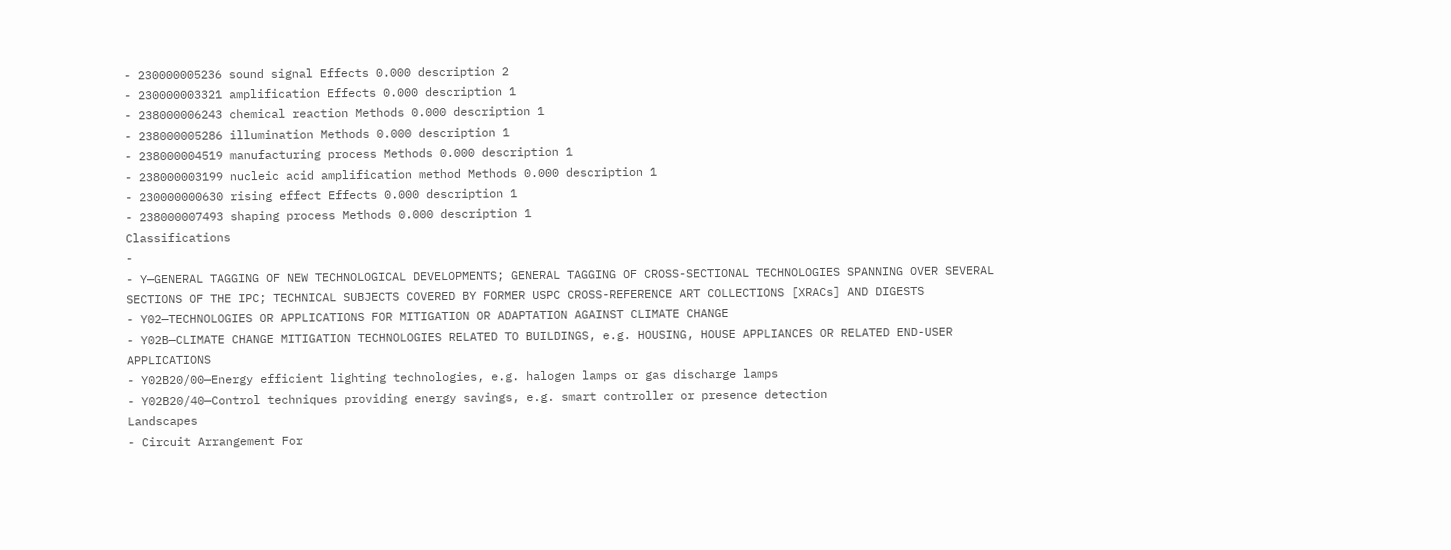- 230000005236 sound signal Effects 0.000 description 2
- 230000003321 amplification Effects 0.000 description 1
- 238000006243 chemical reaction Methods 0.000 description 1
- 238000005286 illumination Methods 0.000 description 1
- 238000004519 manufacturing process Methods 0.000 description 1
- 238000003199 nucleic acid amplification method Methods 0.000 description 1
- 230000000630 rising effect Effects 0.000 description 1
- 238000007493 shaping process Methods 0.000 description 1
Classifications
-
- Y—GENERAL TAGGING OF NEW TECHNOLOGICAL DEVELOPMENTS; GENERAL TAGGING OF CROSS-SECTIONAL TECHNOLOGIES SPANNING OVER SEVERAL SECTIONS OF THE IPC; TECHNICAL SUBJECTS COVERED BY FORMER USPC CROSS-REFERENCE ART COLLECTIONS [XRACs] AND DIGESTS
- Y02—TECHNOLOGIES OR APPLICATIONS FOR MITIGATION OR ADAPTATION AGAINST CLIMATE CHANGE
- Y02B—CLIMATE CHANGE MITIGATION TECHNOLOGIES RELATED TO BUILDINGS, e.g. HOUSING, HOUSE APPLIANCES OR RELATED END-USER APPLICATIONS
- Y02B20/00—Energy efficient lighting technologies, e.g. halogen lamps or gas discharge lamps
- Y02B20/40—Control techniques providing energy savings, e.g. smart controller or presence detection
Landscapes
- Circuit Arrangement For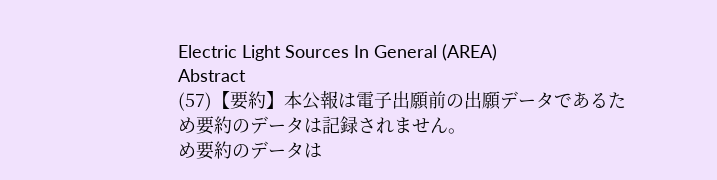Electric Light Sources In General (AREA)
Abstract
(57)【要約】本公報は電子出願前の出願データであるた
め要約のデータは記録されません。
め要約のデータは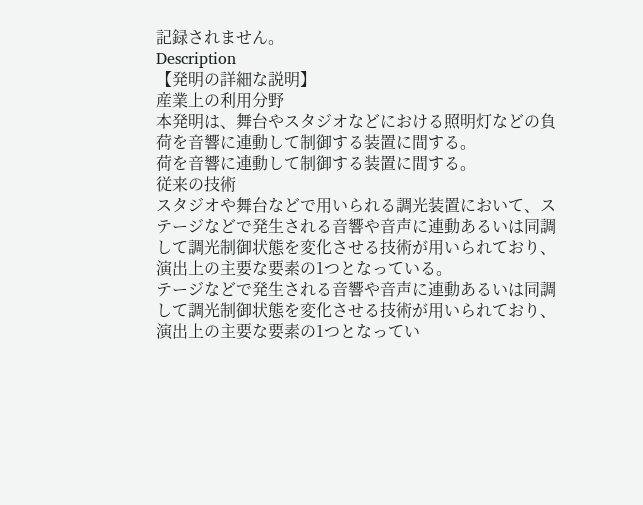記録されません。
Description
【発明の詳細な説明】
産業上の利用分野
本発明は、舞台やスタジオなどにおける照明灯などの負
荷を音響に連動して制御する装置に間する。
荷を音響に連動して制御する装置に間する。
従来の技術
スタジオや舞台などで用いられる調光装置において、ス
テージなどで発生される音響や音声に連動あるいは同調
して調光制御状態を変化させる技術が用いられており、
演出上の主要な要素の1つとなっている。
テージなどで発生される音響や音声に連動あるいは同調
して調光制御状態を変化させる技術が用いられており、
演出上の主要な要素の1つとなってい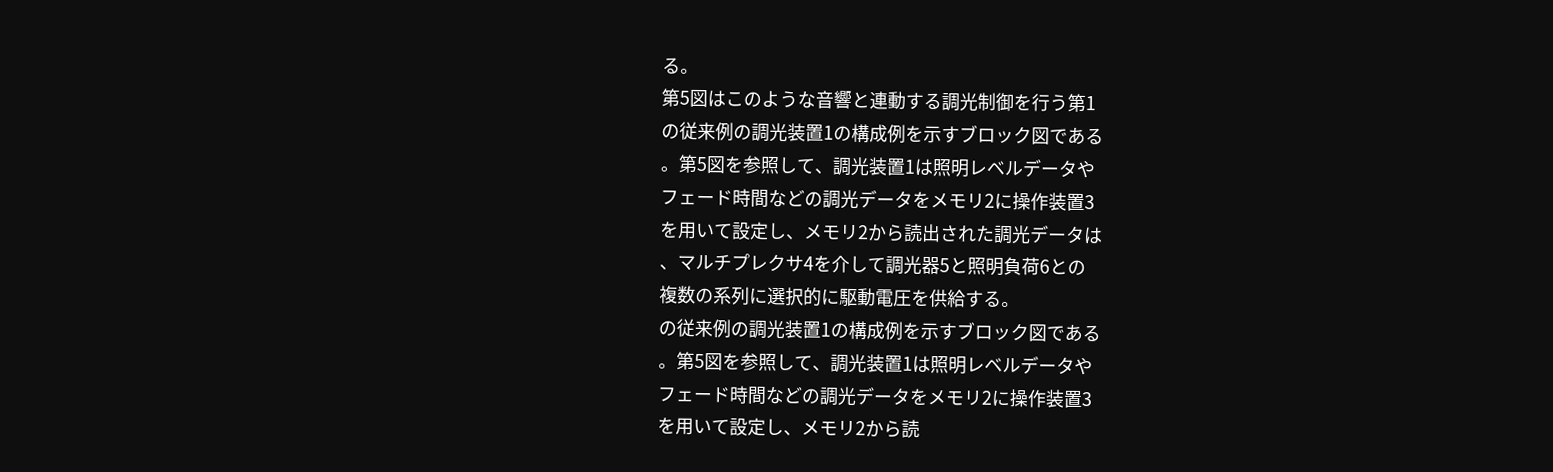る。
第5図はこのような音響と連動する調光制御を行う第1
の従来例の調光装置1の構成例を示すブロック図である
。第5図を参照して、調光装置1は照明レベルデータや
フェード時間などの調光データをメモリ2に操作装置3
を用いて設定し、メモリ2から読出された調光データは
、マルチプレクサ4を介して調光器5と照明負荷6との
複数の系列に選択的に駆動電圧を供給する。
の従来例の調光装置1の構成例を示すブロック図である
。第5図を参照して、調光装置1は照明レベルデータや
フェード時間などの調光データをメモリ2に操作装置3
を用いて設定し、メモリ2から読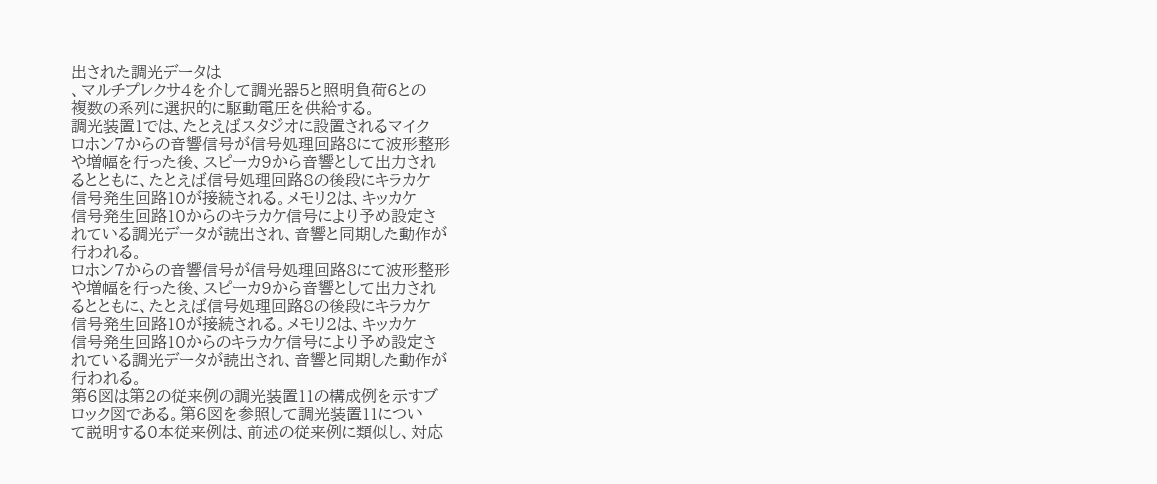出された調光データは
、マルチプレクサ4を介して調光器5と照明負荷6との
複数の系列に選択的に駆動電圧を供給する。
調光装置1では、たとえばスタジオに設置されるマイク
ロホン7からの音響信号が信号処理回路8にて波形整形
や増幅を行った後、スピーカ9から音響として出力され
るとともに、たとえば信号処理回路8の後段にキラカケ
信号発生回路10が接続される。メモリ2は、キッカケ
信号発生回路10からのキラカケ信号により予め設定さ
れている調光データが読出され、音響と同期した動作が
行われる。
ロホン7からの音響信号が信号処理回路8にて波形整形
や増幅を行った後、スピーカ9から音響として出力され
るとともに、たとえば信号処理回路8の後段にキラカケ
信号発生回路10が接続される。メモリ2は、キッカケ
信号発生回路10からのキラカケ信号により予め設定さ
れている調光データが読出され、音響と同期した動作が
行われる。
第6図は第2の従来例の調光装置11の構成例を示すブ
ロック図である。第6図を参照して調光装置11につい
て説明する0本従来例は、前述の従来例に類似し、対応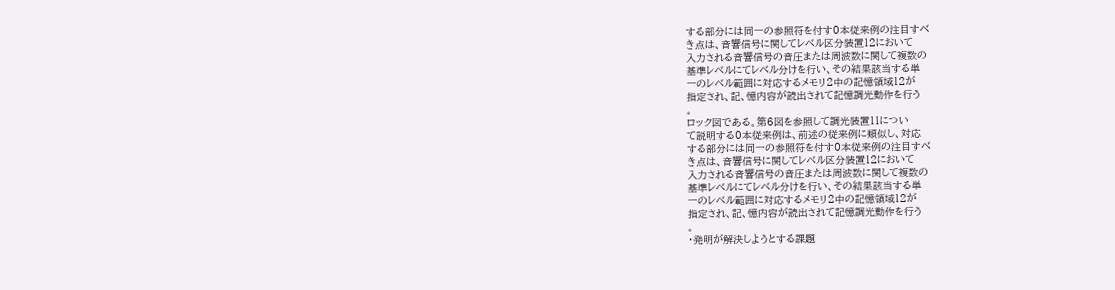する部分には同一の参照符を付す0本従来例の注目すべ
き点は、音響信号に関してレベル区分装置12において
入力される音響信号の音圧または周波数に関して複数の
基準レベルにてレベル分けを行い、その結果該当する単
一のレベル範囲に対応するメモリ2中の記憶領域12が
指定され、記、憶内容が読出されて記憶調光動作を行う
。
ロック図である。第6図を参照して調光装置11につい
て説明する0本従来例は、前述の従来例に類似し、対応
する部分には同一の参照符を付す0本従来例の注目すべ
き点は、音響信号に関してレベル区分装置12において
入力される音響信号の音圧または周波数に関して複数の
基準レベルにてレベル分けを行い、その結果該当する単
一のレベル範囲に対応するメモリ2中の記憶領域12が
指定され、記、憶内容が読出されて記憶調光動作を行う
。
・発明が解決しようとする課題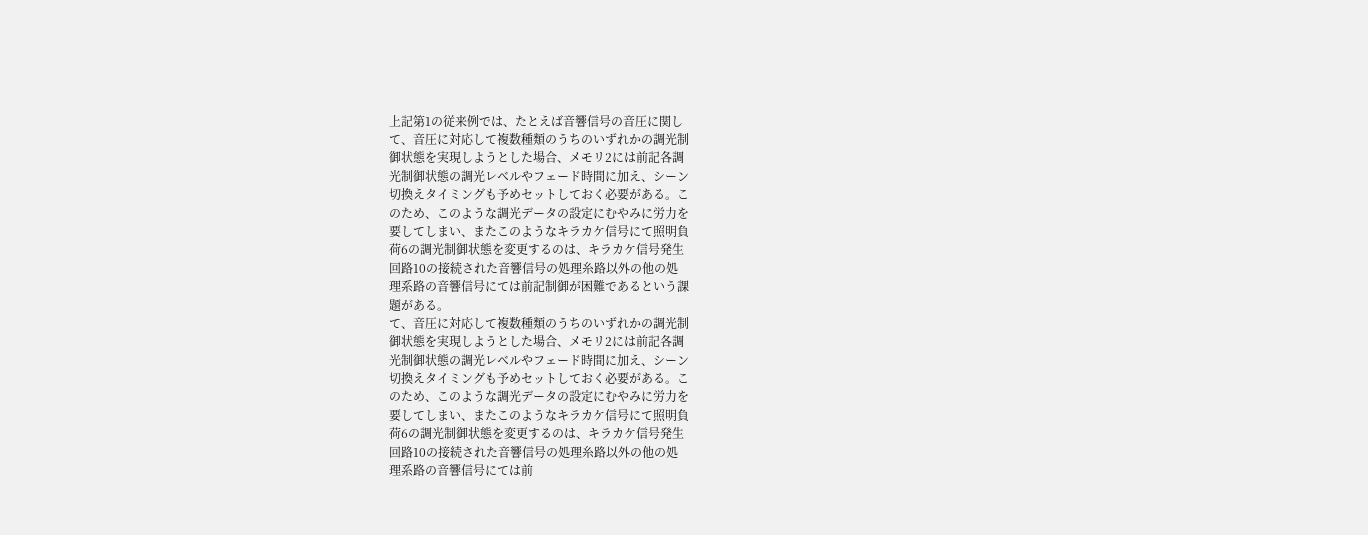上記第1の従来例では、たとえば音響信号の音圧に関し
て、音圧に対応して複数種類のうちのいずれかの調光制
御状態を実現しようとした場合、メモリ2には前記各調
光制御状態の調光レベルやフェード時間に加え、シーン
切換えタイミングも予めセットしておく必要がある。こ
のため、このような調光データの設定にむやみに労力を
要してしまい、またこのようなキラカケ信号にて照明負
荷6の調光制御状態を変更するのは、キラカケ信号発生
回路10の接続された音響信号の処理糸路以外の他の処
理系路の音響信号にては前記制御が困難であるという課
題がある。
て、音圧に対応して複数種類のうちのいずれかの調光制
御状態を実現しようとした場合、メモリ2には前記各調
光制御状態の調光レベルやフェード時間に加え、シーン
切換えタイミングも予めセットしておく必要がある。こ
のため、このような調光データの設定にむやみに労力を
要してしまい、またこのようなキラカケ信号にて照明負
荷6の調光制御状態を変更するのは、キラカケ信号発生
回路10の接続された音響信号の処理糸路以外の他の処
理系路の音響信号にては前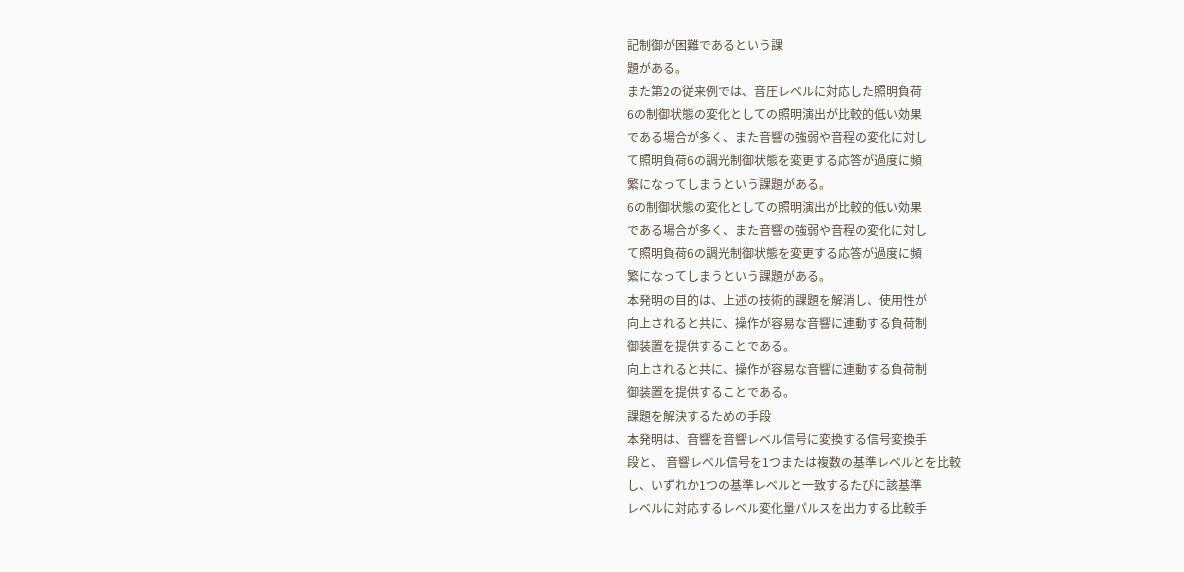記制御が困難であるという課
題がある。
また第2の従来例では、音圧レベルに対応した照明負荷
6の制御状態の変化としての照明演出が比較的低い効果
である場合が多く、また音響の強弱や音程の変化に対し
て照明負荷6の調光制御状態を変更する応答が過度に頻
繁になってしまうという課題がある。
6の制御状態の変化としての照明演出が比較的低い効果
である場合が多く、また音響の強弱や音程の変化に対し
て照明負荷6の調光制御状態を変更する応答が過度に頻
繁になってしまうという課題がある。
本発明の目的は、上述の技術的課題を解消し、使用性が
向上されると共に、操作が容易な音響に連動する負荷制
御装置を提供することである。
向上されると共に、操作が容易な音響に連動する負荷制
御装置を提供することである。
課題を解決するための手段
本発明は、音響を音響レベル信号に変換する信号変換手
段と、 音響レベル信号を1つまたは複数の基準レベルとを比較
し、いずれか1つの基準レベルと一致するたびに該基準
レベルに対応するレベル変化量パルスを出力する比較手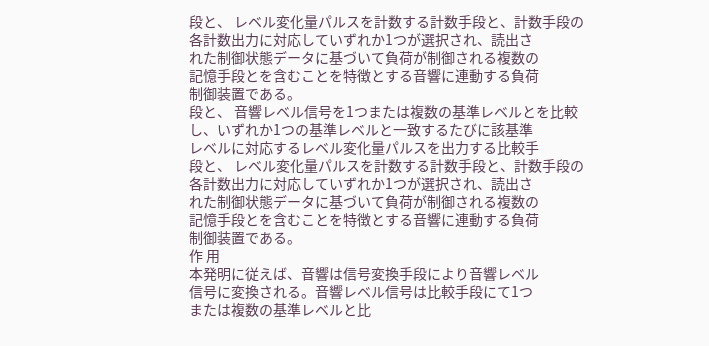段と、 レベル変化量パルスを計数する計数手段と、計数手段の
各計数出力に対応していずれか1つが選択され、読出さ
れた制御状態データに基づいて負荷が制御される複数の
記憶手段とを含むことを特徴とする音響に連動する負荷
制御装置である。
段と、 音響レベル信号を1つまたは複数の基準レベルとを比較
し、いずれか1つの基準レベルと一致するたびに該基準
レベルに対応するレベル変化量パルスを出力する比較手
段と、 レベル変化量パルスを計数する計数手段と、計数手段の
各計数出力に対応していずれか1つが選択され、読出さ
れた制御状態データに基づいて負荷が制御される複数の
記憶手段とを含むことを特徴とする音響に連動する負荷
制御装置である。
作 用
本発明に従えば、音響は信号変換手段により音響レベル
信号に変換される。音響レベル信号は比較手段にて1つ
または複数の基準レベルと比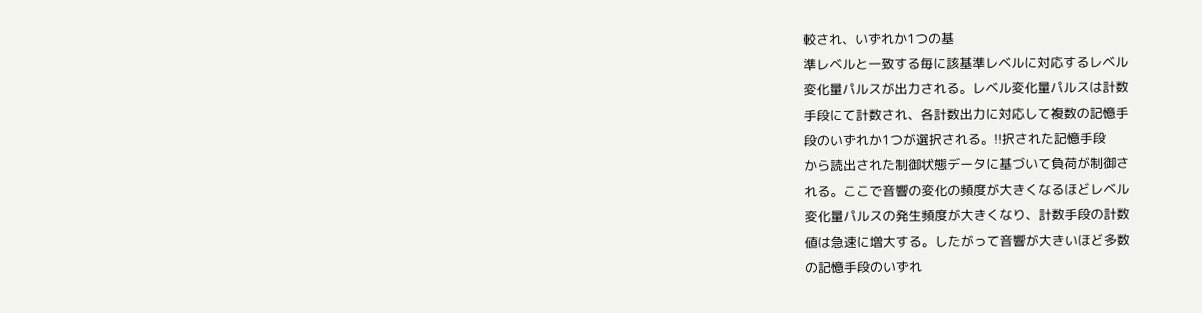較され、いずれか1つの基
準レベルと一致する毎に該基準レベルに対応するレベル
変化量パルスが出力される。レベル変化量パルスは計数
手段にて計数され、各計数出力に対応して複数の記憶手
段のいずれか1つが選択される。!!択された記憶手段
から読出された制御状態データに基づいて負荷が制御さ
れる。ここで音響の変化の頻度が大きくなるほどレベル
変化量パルスの発生頻度が大きくなり、計数手段の計数
値は急速に増大する。したがって音響が大きいほど多数
の記憶手段のいずれ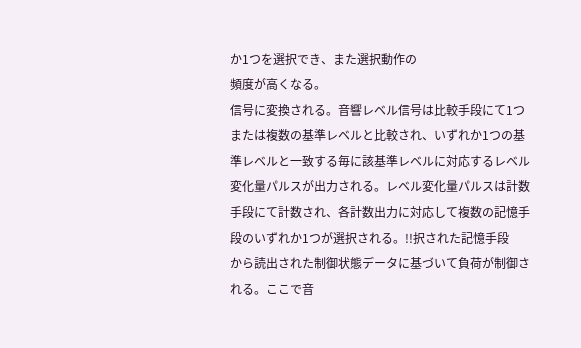か1つを選択でき、また選択動作の
頻度が高くなる。
信号に変換される。音響レベル信号は比較手段にて1つ
または複数の基準レベルと比較され、いずれか1つの基
準レベルと一致する毎に該基準レベルに対応するレベル
変化量パルスが出力される。レベル変化量パルスは計数
手段にて計数され、各計数出力に対応して複数の記憶手
段のいずれか1つが選択される。!!択された記憶手段
から読出された制御状態データに基づいて負荷が制御さ
れる。ここで音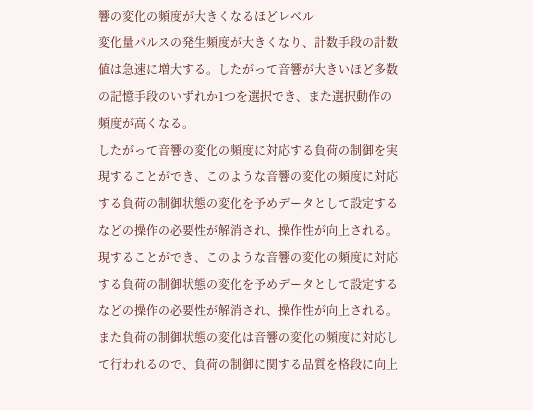響の変化の頻度が大きくなるほどレベル
変化量パルスの発生頻度が大きくなり、計数手段の計数
値は急速に増大する。したがって音響が大きいほど多数
の記憶手段のいずれか1つを選択でき、また選択動作の
頻度が高くなる。
したがって音響の変化の頻度に対応する負荷の制御を実
現することができ、このような音響の変化の頻度に対応
する負荷の制御状態の変化を予めデータとして設定する
などの操作の必要性が解消され、操作性が向上される。
現することができ、このような音響の変化の頻度に対応
する負荷の制御状態の変化を予めデータとして設定する
などの操作の必要性が解消され、操作性が向上される。
また負荷の制御状態の変化は音響の変化の頻度に対応し
て行われるので、負荷の制御に関する品質を格段に向上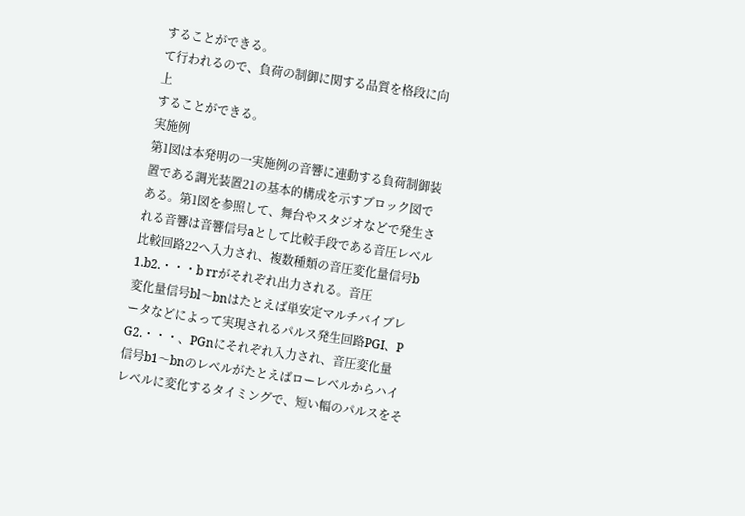することができる。
て行われるので、負荷の制御に関する品質を格段に向上
することができる。
実施例
第1図は本発明の一実施例の音響に連動する負荷制御装
置である調光装置21の基本的構成を示すブロック図で
ある。第1図を参照して、舞台やスタジオなどで発生さ
れる音響は音響信号aとして比較手段である音圧レベル
比較回路22へ入力され、複数種類の音圧変化量信号b
1.b2.・・・b rrがそれぞれ出力される。音圧
変化量信号bl〜bnはたとえば単安定マルチバイブレ
ータなどによって実現されるパルス発生回路PGI、P
G2.・・・、PGnにそれぞれ入力され、音圧変化量
信号b1〜bnのレベルがたとえばローレベルからハイ
レベルに変化するタイミングで、短い幅のパルスをそ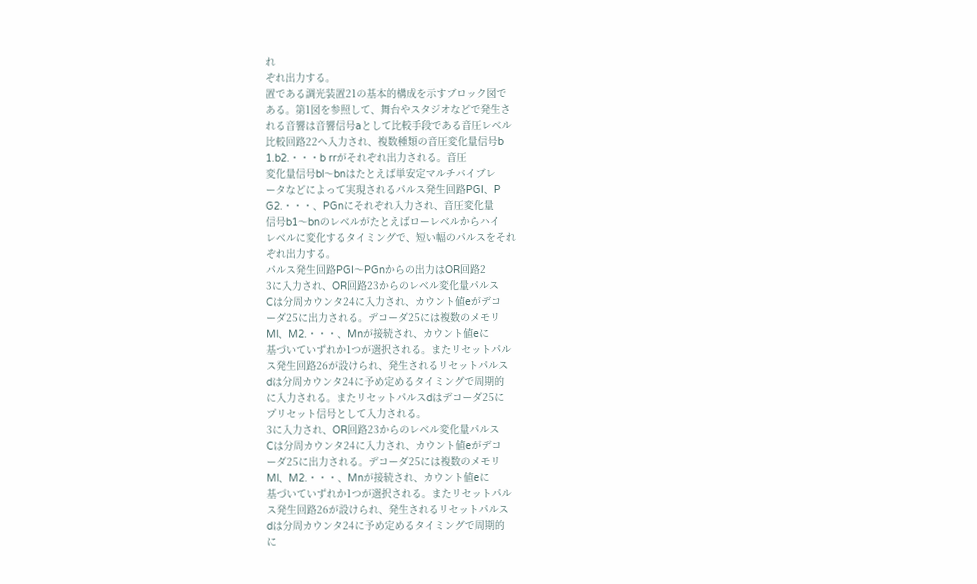れ
ぞれ出力する。
置である調光装置21の基本的構成を示すブロック図で
ある。第1図を参照して、舞台やスタジオなどで発生さ
れる音響は音響信号aとして比較手段である音圧レベル
比較回路22へ入力され、複数種類の音圧変化量信号b
1.b2.・・・b rrがそれぞれ出力される。音圧
変化量信号bl〜bnはたとえば単安定マルチバイブレ
ータなどによって実現されるパルス発生回路PGI、P
G2.・・・、PGnにそれぞれ入力され、音圧変化量
信号b1〜bnのレベルがたとえばローレベルからハイ
レベルに変化するタイミングで、短い幅のパルスをそれ
ぞれ出力する。
パルス発生回路PGI〜PGnからの出力はOR回路2
3に入力され、OR回路23からのレベル変化量パルス
Cは分周カウンタ24に入力され、カウント値eがデコ
ーダ25に出力される。デコーダ25には複数のメモリ
Ml、M2.・・・、Mnが接続され、カウント値eに
基づいていずれか1つが選択される。またリセットパル
ス発生回路26が設けられ、発生されるリセットパルス
dは分周カウンタ24に予め定めるタイミングで周期的
に入力される。またリセットパルスdはデコーダ25に
プリセット信号として入力される。
3に入力され、OR回路23からのレベル変化量パルス
Cは分周カウンタ24に入力され、カウント値eがデコ
ーダ25に出力される。デコーダ25には複数のメモリ
Ml、M2.・・・、Mnが接続され、カウント値eに
基づいていずれか1つが選択される。またリセットパル
ス発生回路26が設けられ、発生されるリセットパルス
dは分周カウンタ24に予め定めるタイミングで周期的
に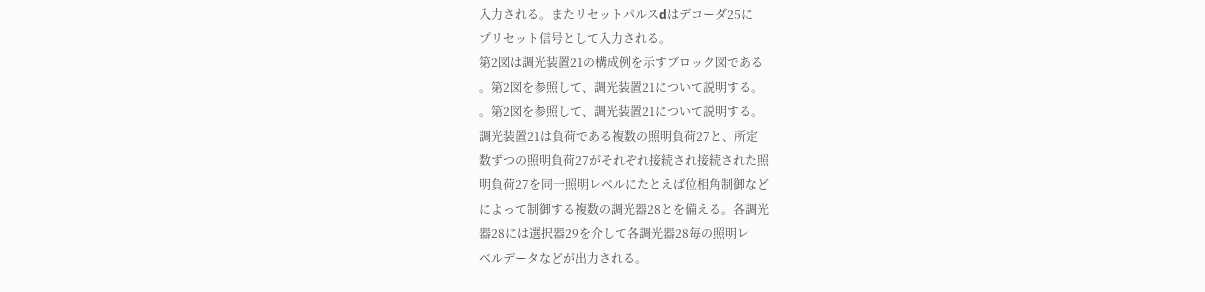入力される。またリセットパルスdはデコーダ25に
プリセット信号として入力される。
第2図は調光装置21の構成例を示すブロック図である
。第2図を参照して、調光装置21について説明する。
。第2図を参照して、調光装置21について説明する。
調光装置21は負荷である複数の照明負荷27と、所定
数ずつの照明負荷27がそれぞれ接続され接続された照
明負荷27を同一照明レベルにたとえば位相角制御など
によって制御する複数の調光器28とを備える。各調光
器28には選択器29を介して各調光器28毎の照明レ
ベルデータなどが出力される。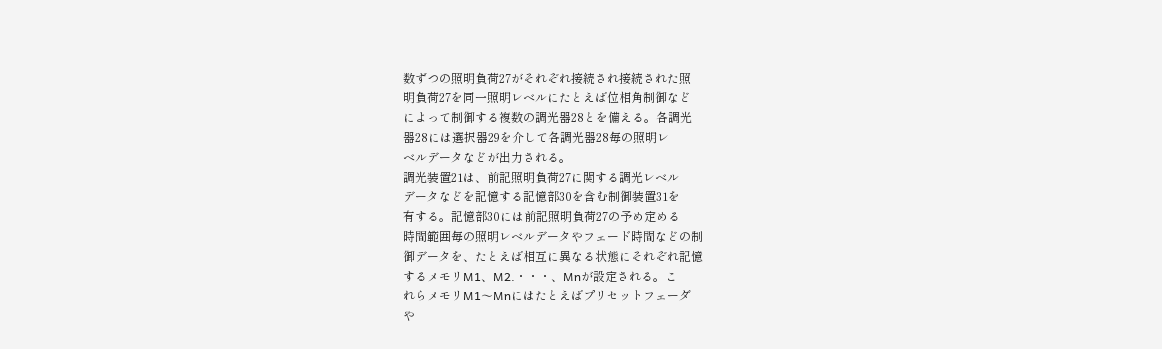数ずつの照明負荷27がそれぞれ接続され接続された照
明負荷27を同一照明レベルにたとえば位相角制御など
によって制御する複数の調光器28とを備える。各調光
器28には選択器29を介して各調光器28毎の照明レ
ベルデータなどが出力される。
調光装置21は、前記照明負荷27に関する調光レベル
データなどを記憶する記憶部30を含む制御装置31を
有する。記憶部30には前記照明負荷27の予め定める
時間範囲毎の照明レベルデータやフェード時間などの制
御データを、たとえば相互に異なる状態にそれぞれ記憶
するメモリM1、M2.・・・、Mnが設定される。こ
れらメモリM1〜Mnにはたとえばプリセットフェーダ
や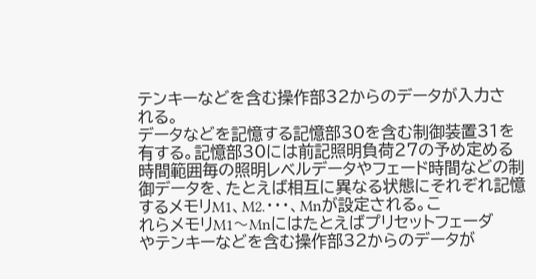テンキーなどを含む操作部32からのデータが入力さ
れる。
データなどを記憶する記憶部30を含む制御装置31を
有する。記憶部30には前記照明負荷27の予め定める
時間範囲毎の照明レベルデータやフェード時間などの制
御データを、たとえば相互に異なる状態にそれぞれ記憶
するメモリM1、M2.・・・、Mnが設定される。こ
れらメモリM1〜Mnにはたとえばプリセットフェーダ
やテンキーなどを含む操作部32からのデータが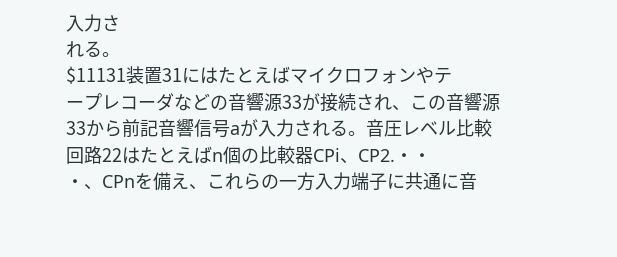入力さ
れる。
$11131装置31にはたとえばマイクロフォンやテ
ープレコーダなどの音響源33が接続され、この音響源
33から前記音響信号aが入力される。音圧レベル比較
回路22はたとえばn個の比較器CPi、CP2.・・
・、CPnを備え、これらの一方入力端子に共通に音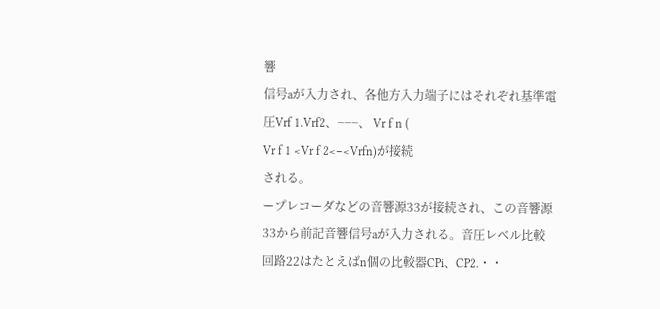響
信号aが入力され、各他方入力端子にはそれぞれ基準電
圧Vrf 1.Vrf2、−−−、 Vr f n (
Vr f 1 <Vr f 2<−<Vrfn)が接続
される。
ープレコーダなどの音響源33が接続され、この音響源
33から前記音響信号aが入力される。音圧レベル比較
回路22はたとえばn個の比較器CPi、CP2.・・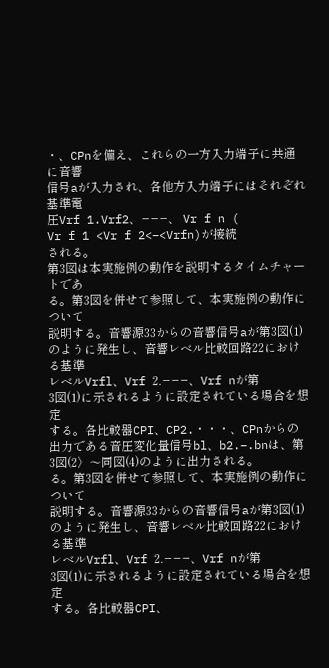・、CPnを備え、これらの一方入力端子に共通に音響
信号aが入力され、各他方入力端子にはそれぞれ基準電
圧Vrf 1.Vrf2、−−−、 Vr f n (
Vr f 1 <Vr f 2<−<Vrfn)が接続
される。
第3図は本実施例の動作を説明するタイムチャートであ
る。第3図を併せて参照して、本実施例の動作について
説明する。音響源33からの音響信号aが第3図(1)
のように発生し、音響レベル比較回路22における基準
レベルVrfl、Vrf 2.−−−、Vrf nが第
3図(1)に示されるように設定されている場合を想定
する。各比較器CPI、CP2.・・・、CPnからの
出力である音圧変化量信号bl、b2.−.bnは、第
3図(2〉〜同図(4)のように出力される。
る。第3図を併せて参照して、本実施例の動作について
説明する。音響源33からの音響信号aが第3図(1)
のように発生し、音響レベル比較回路22における基準
レベルVrfl、Vrf 2.−−−、Vrf nが第
3図(1)に示されるように設定されている場合を想定
する。各比較器CPI、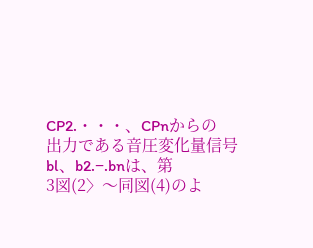CP2.・・・、CPnからの
出力である音圧変化量信号bl、b2.−.bnは、第
3図(2〉〜同図(4)のよ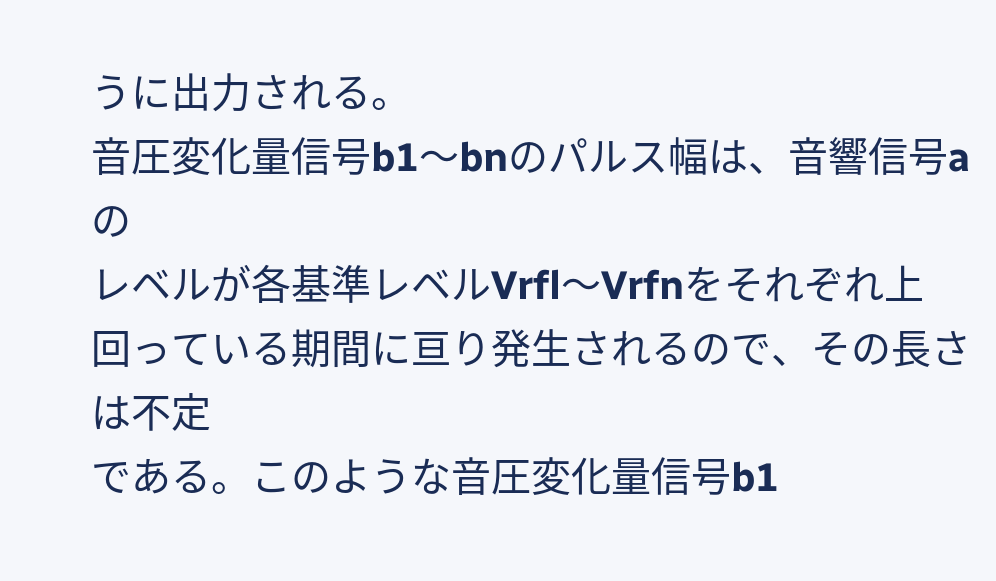うに出力される。
音圧変化量信号b1〜bnのパルス幅は、音響信号aの
レベルが各基準レベルVrfl〜Vrfnをそれぞれ上
回っている期間に亘り発生されるので、その長さは不定
である。このような音圧変化量信号b1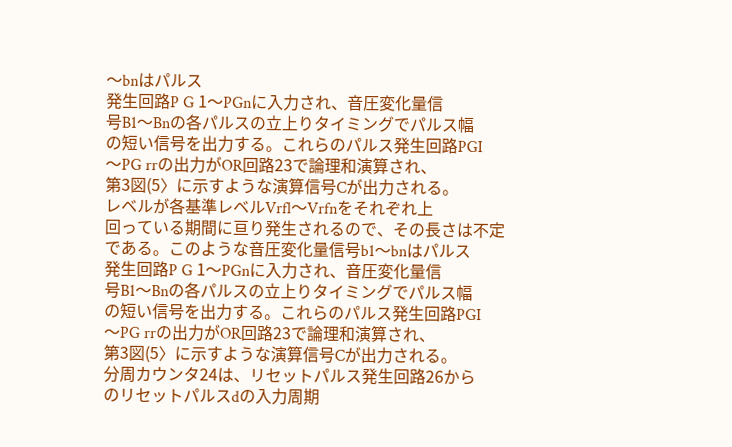〜bnはパルス
発生回路P G 1〜PGnに入力され、音圧変化量信
号B1〜Bnの各パルスの立上りタイミングでパルス幅
の短い信号を出力する。これらのパルス発生回路PGI
〜PG rrの出力がOR回路23で論理和演算され、
第3図(5〉に示すような演算信号Cが出力される。
レベルが各基準レベルVrfl〜Vrfnをそれぞれ上
回っている期間に亘り発生されるので、その長さは不定
である。このような音圧変化量信号b1〜bnはパルス
発生回路P G 1〜PGnに入力され、音圧変化量信
号B1〜Bnの各パルスの立上りタイミングでパルス幅
の短い信号を出力する。これらのパルス発生回路PGI
〜PG rrの出力がOR回路23で論理和演算され、
第3図(5〉に示すような演算信号Cが出力される。
分周カウンタ24は、リセットパルス発生回路26から
のリセットパルスdの入力周期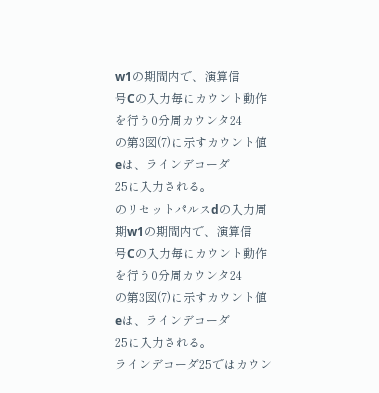w1の期間内で、演算信
号Cの入力毎にカウント動作を行う0分周カウンタ24
の第3図(7)に示すカウント値eは、ラインデコーダ
25に入力される。
のリセットパルスdの入力周期w1の期間内で、演算信
号Cの入力毎にカウント動作を行う0分周カウンタ24
の第3図(7)に示すカウント値eは、ラインデコーダ
25に入力される。
ラインデコーダ25ではカウン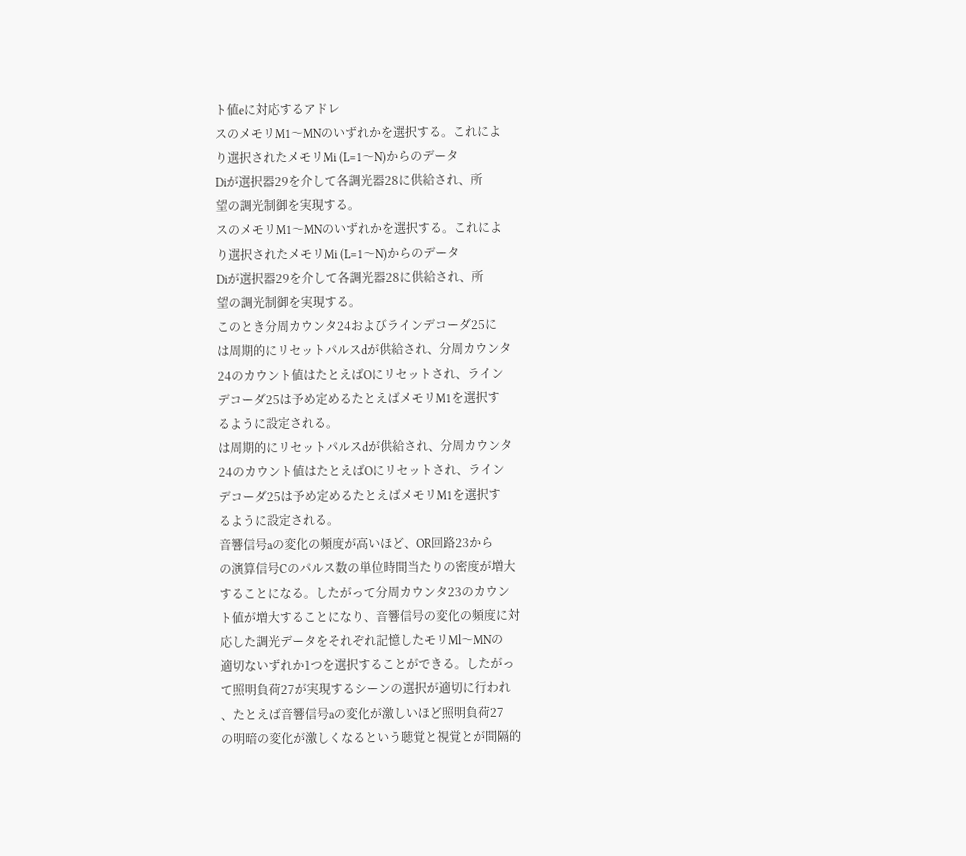ト値eに対応するアドレ
スのメモリM1〜MNのいずれかを選択する。これによ
り選択されたメモリMi (L=1〜N)からのデータ
Diが選択器29を介して各調光器28に供給され、所
望の調光制御を実現する。
スのメモリM1〜MNのいずれかを選択する。これによ
り選択されたメモリMi (L=1〜N)からのデータ
Diが選択器29を介して各調光器28に供給され、所
望の調光制御を実現する。
このとき分周カウンタ24およびラインデコーダ25に
は周期的にリセットパルスdが供給され、分周カウンタ
24のカウント値はたとえばOにリセットされ、ライン
デコーダ25は予め定めるたとえばメモリM1を選択す
るように設定される。
は周期的にリセットパルスdが供給され、分周カウンタ
24のカウント値はたとえばOにリセットされ、ライン
デコーダ25は予め定めるたとえばメモリM1を選択す
るように設定される。
音響信号aの変化の頻度が高いほど、OR回路23から
の演算信号Cのパルス数の単位時間当たりの密度が増大
することになる。したがって分周カウンタ23のカウン
ト値が増大することになり、音響信号の変化の頻度に対
応した調光データをそれぞれ記憶したモリMl〜MNの
適切ないずれか1つを選択することができる。したがっ
て照明負荷27が実現するシーンの選択が適切に行われ
、たとえば音響信号aの変化が激しいほど照明負荷27
の明暗の変化が激しくなるという聴覚と視覚とが間隔的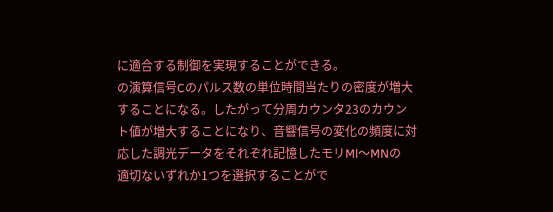に適合する制御を実現することができる。
の演算信号Cのパルス数の単位時間当たりの密度が増大
することになる。したがって分周カウンタ23のカウン
ト値が増大することになり、音響信号の変化の頻度に対
応した調光データをそれぞれ記憶したモリMl〜MNの
適切ないずれか1つを選択することがで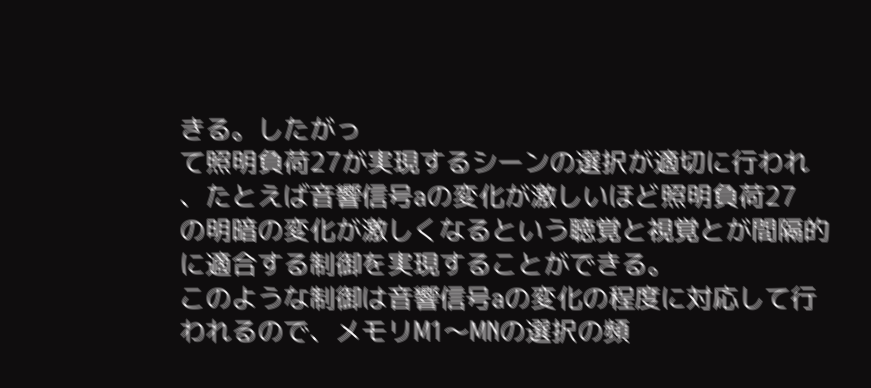きる。したがっ
て照明負荷27が実現するシーンの選択が適切に行われ
、たとえば音響信号aの変化が激しいほど照明負荷27
の明暗の変化が激しくなるという聴覚と視覚とが間隔的
に適合する制御を実現することができる。
このような制御は音響信号aの変化の程度に対応して行
われるので、メモリM1〜MNの選択の頻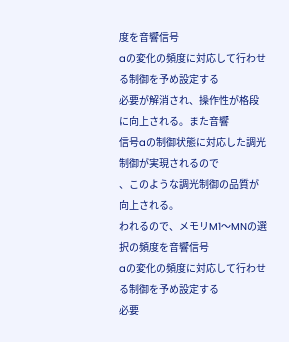度を音響信号
aの変化の頻度に対応して行わせる制御を予め設定する
必要が解消され、操作性が格段に向上される。また音響
信号aの制御状態に対応した調光制御が実現されるので
、このような調光制御の品質が向上される。
われるので、メモリM1〜MNの選択の頻度を音響信号
aの変化の頻度に対応して行わせる制御を予め設定する
必要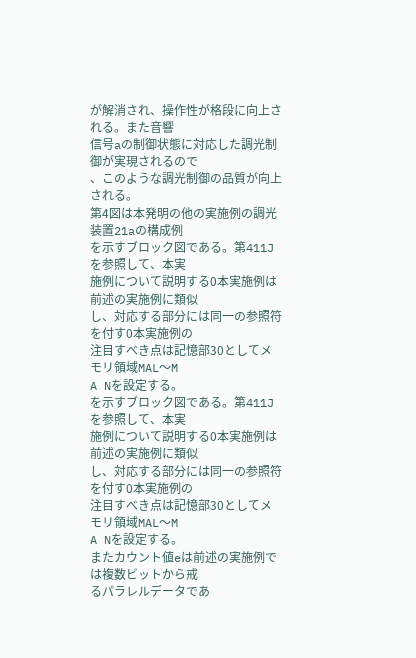が解消され、操作性が格段に向上される。また音響
信号aの制御状態に対応した調光制御が実現されるので
、このような調光制御の品質が向上される。
第4図は本発明の他の実施例の調光装置21aの構成例
を示すブロック図である。第411Jを参照して、本実
施例について説明する0本実施例は前述の実施例に類似
し、対応する部分には同一の参照符を付す0本実施例の
注目すべき点は記憶部30としてメモリ領域MAL〜M
A Nを設定する。
を示すブロック図である。第411Jを参照して、本実
施例について説明する0本実施例は前述の実施例に類似
し、対応する部分には同一の参照符を付す0本実施例の
注目すべき点は記憶部30としてメモリ領域MAL〜M
A Nを設定する。
またカウント値eは前述の実施例では複数ビットから戒
るパラレルデータであ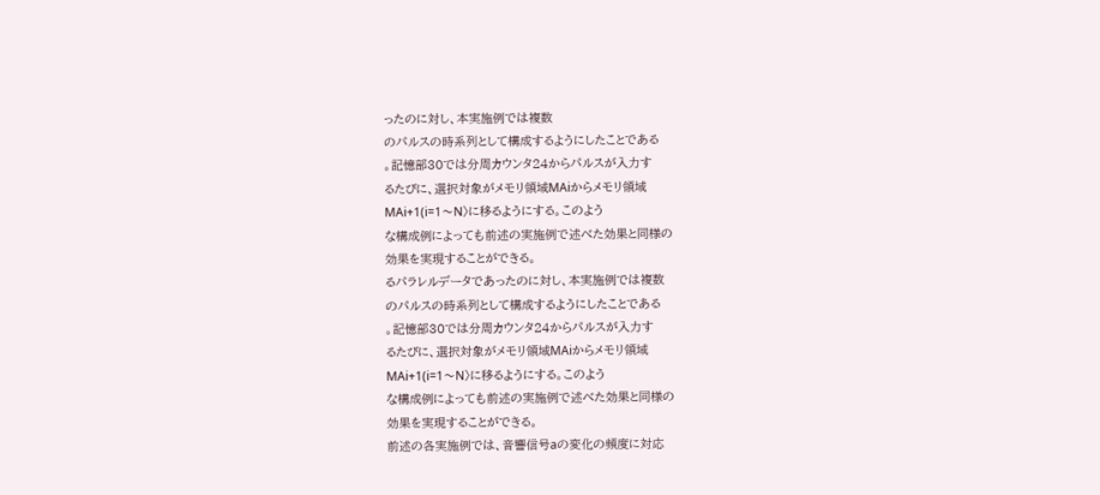ったのに対し、本実施例では複数
のパルスの時系列として構成するようにしたことである
。記憶部30では分周カウンタ24からパルスが入力す
るたびに、選択対象がメモリ領域MAiからメモリ領域
MAi+1(i=1〜N〉に移るようにする。このよう
な構成例によっても前述の実施例で述べた効果と同様の
効果を実現することができる。
るパラレルデータであったのに対し、本実施例では複数
のパルスの時系列として構成するようにしたことである
。記憶部30では分周カウンタ24からパルスが入力す
るたびに、選択対象がメモリ領域MAiからメモリ領域
MAi+1(i=1〜N〉に移るようにする。このよう
な構成例によっても前述の実施例で述べた効果と同様の
効果を実現することができる。
前述の各実施例では、音響信号aの変化の頻度に対応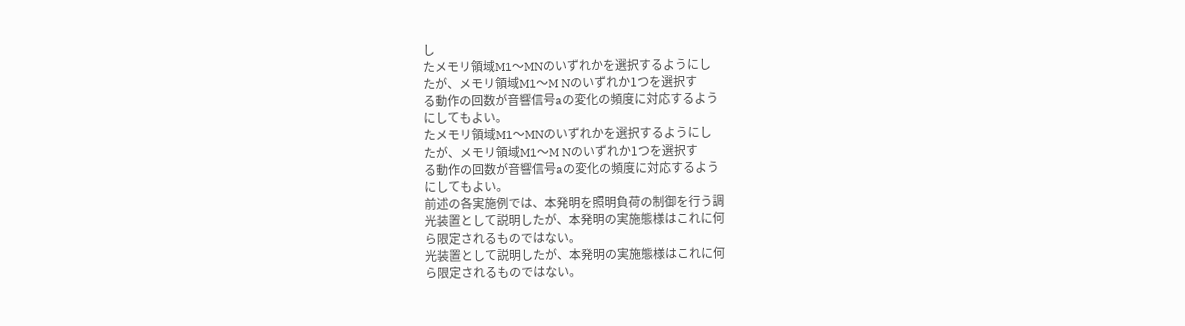し
たメモリ領域M1〜MNのいずれかを選択するようにし
たが、メモリ領域M1〜M Nのいずれか1つを選択す
る動作の回数が音響信号aの変化の頻度に対応するよう
にしてもよい。
たメモリ領域M1〜MNのいずれかを選択するようにし
たが、メモリ領域M1〜M Nのいずれか1つを選択す
る動作の回数が音響信号aの変化の頻度に対応するよう
にしてもよい。
前述の各実施例では、本発明を照明負荷の制御を行う調
光装置として説明したが、本発明の実施態様はこれに何
ら限定されるものではない。
光装置として説明したが、本発明の実施態様はこれに何
ら限定されるものではない。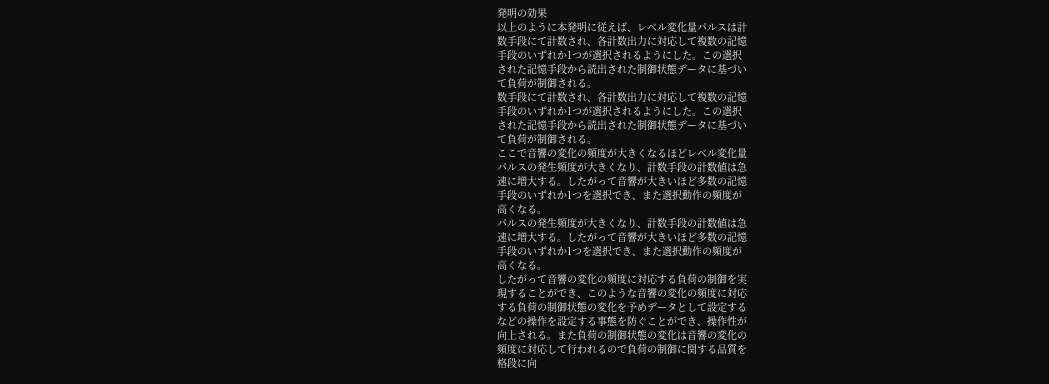発明の効果
以上のように本発明に従えば、レベル変化量パルスは計
数手段にて計数され、各計数出力に対応して複数の記憶
手段のいずれか1つが選択されるようにした。この選択
された記憶手段から読出された制御状態データに基づい
て負荷が制御される。
数手段にて計数され、各計数出力に対応して複数の記憶
手段のいずれか1つが選択されるようにした。この選択
された記憶手段から読出された制御状態データに基づい
て負荷が制御される。
ここで音響の変化の頻度が大きくなるほどレベル変化量
パルスの発生頻度が大きくなり、計数手段の計数値は急
速に増大する。したがって音響が大きいほど多数の記憶
手段のいずれか1つを選択でき、また選択動作の頻度が
高くなる。
パルスの発生頻度が大きくなり、計数手段の計数値は急
速に増大する。したがって音響が大きいほど多数の記憶
手段のいずれか1つを選択でき、また選択動作の頻度が
高くなる。
したがって音響の変化の頻度に対応する負荷の制御を実
現することができ、このような音響の変化の頻度に対応
する負荷の制御状態の変化を予めデータとして設定する
などの操作を設定する事態を防ぐことができ、操作性が
向上される。また負荷の制御状態の変化は音響の変化の
頻度に対応して行われるので負荷の制御に関する品質を
格段に向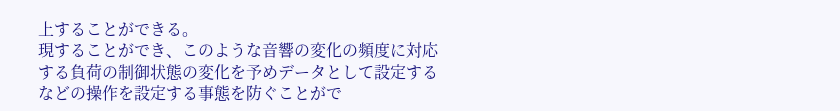上することができる。
現することができ、このような音響の変化の頻度に対応
する負荷の制御状態の変化を予めデータとして設定する
などの操作を設定する事態を防ぐことがで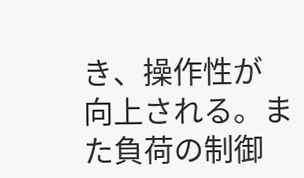き、操作性が
向上される。また負荷の制御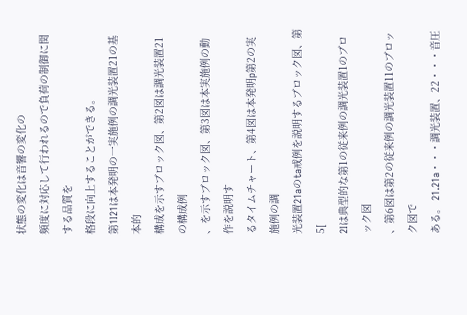状態の変化は音響の変化の
頻度に対応して行われるので負荷の制御に関する品質を
格段に向上することができる。
第1I21は本発明の一実施例の調光装置21の基本的
構成を示すブロック図、第2図は調光装置21の構成例
、を示すブロック図、第3図は本実施例の動作を説明す
るタイムチャート、第4図は本発明p第2の実施例の調
光装置21aのta戒例を説明するブロック図、第5[
2Iは典型的な第1の従来例の調光装置1のブロック図
、第6図は第2の従来例の調光装置11のブロック図で
ある。 21.21a・・・調光装置、22・・・音圧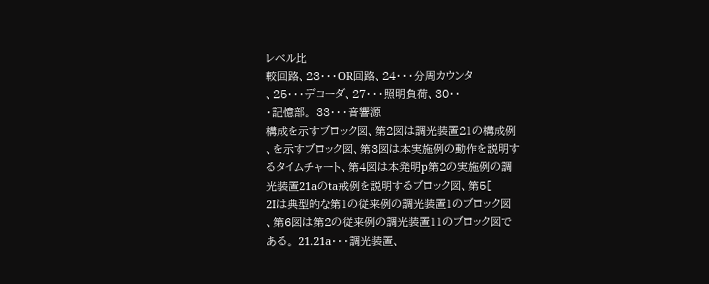レベル比
較回路、23・・・OR回路、24・・・分周カウンタ
、25・・・デコーダ、27・・・照明負荷、30・・
・記憶部。 33・・・音響源
構成を示すブロック図、第2図は調光装置21の構成例
、を示すブロック図、第3図は本実施例の動作を説明す
るタイムチャート、第4図は本発明p第2の実施例の調
光装置21aのta戒例を説明するブロック図、第5[
2Iは典型的な第1の従来例の調光装置1のブロック図
、第6図は第2の従来例の調光装置11のブロック図で
ある。 21.21a・・・調光装置、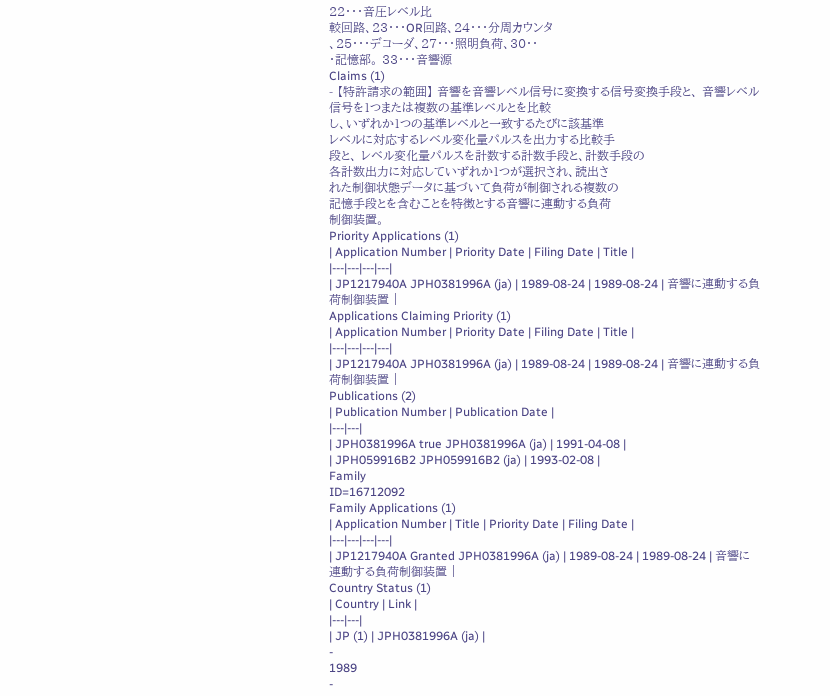22・・・音圧レベル比
較回路、23・・・OR回路、24・・・分周カウンタ
、25・・・デコーダ、27・・・照明負荷、30・・
・記憶部。 33・・・音響源
Claims (1)
- 【特許請求の範囲】 音響を音響レベル信号に変換する信号変換手段と、 音響レベル信号を1つまたは複数の基準レベルとを比較
し、いずれか1つの基準レベルと一致するたびに該基準
レベルに対応するレベル変化量パルスを出力する比較手
段と、 レベル変化量パルスを計数する計数手段と、計数手段の
各計数出力に対応していずれか1つが選択され、読出さ
れた制御状態データに基づいて負荷が制御される複数の
記憶手段とを含むことを特徴とする音響に連動する負荷
制御装置。
Priority Applications (1)
| Application Number | Priority Date | Filing Date | Title |
|---|---|---|---|
| JP1217940A JPH0381996A (ja) | 1989-08-24 | 1989-08-24 | 音響に連動する負荷制御装置 |
Applications Claiming Priority (1)
| Application Number | Priority Date | Filing Date | Title |
|---|---|---|---|
| JP1217940A JPH0381996A (ja) | 1989-08-24 | 1989-08-24 | 音響に連動する負荷制御装置 |
Publications (2)
| Publication Number | Publication Date |
|---|---|
| JPH0381996A true JPH0381996A (ja) | 1991-04-08 |
| JPH059916B2 JPH059916B2 (ja) | 1993-02-08 |
Family
ID=16712092
Family Applications (1)
| Application Number | Title | Priority Date | Filing Date |
|---|---|---|---|
| JP1217940A Granted JPH0381996A (ja) | 1989-08-24 | 1989-08-24 | 音響に連動する負荷制御装置 |
Country Status (1)
| Country | Link |
|---|---|
| JP (1) | JPH0381996A (ja) |
-
1989
-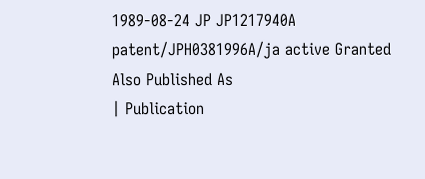1989-08-24 JP JP1217940A patent/JPH0381996A/ja active Granted
Also Published As
| Publication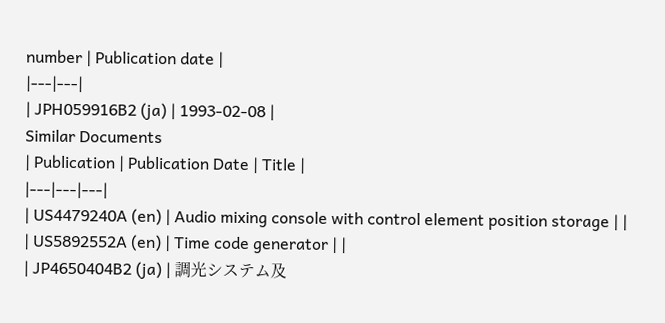number | Publication date |
|---|---|
| JPH059916B2 (ja) | 1993-02-08 |
Similar Documents
| Publication | Publication Date | Title |
|---|---|---|
| US4479240A (en) | Audio mixing console with control element position storage | |
| US5892552A (en) | Time code generator | |
| JP4650404B2 (ja) | 調光システム及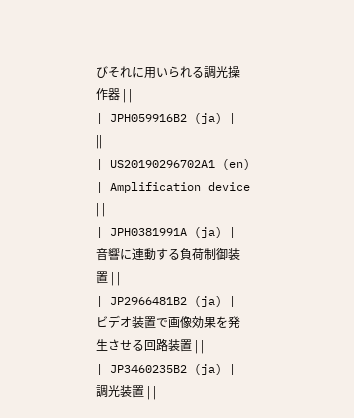びそれに用いられる調光操作器 | |
| JPH059916B2 (ja) | ||
| US20190296702A1 (en) | Amplification device | |
| JPH0381991A (ja) | 音響に連動する負荷制御装置 | |
| JP2966481B2 (ja) | ビデオ装置で画像効果を発生させる回路装置 | |
| JP3460235B2 (ja) | 調光装置 | |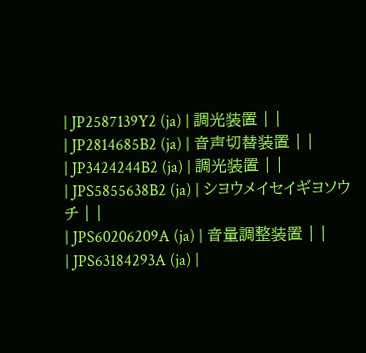| JP2587139Y2 (ja) | 調光装置 | |
| JP2814685B2 (ja) | 音声切替装置 | |
| JP3424244B2 (ja) | 調光装置 | |
| JPS5855638B2 (ja) | シヨウメイセイギヨソウチ | |
| JPS60206209A (ja) | 音量調整装置 | |
| JPS63184293A (ja) |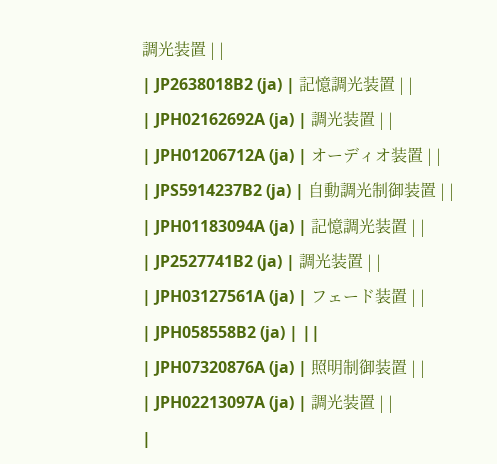調光装置 | |
| JP2638018B2 (ja) | 記憶調光装置 | |
| JPH02162692A (ja) | 調光装置 | |
| JPH01206712A (ja) | オーディオ装置 | |
| JPS5914237B2 (ja) | 自動調光制御装置 | |
| JPH01183094A (ja) | 記憶調光装置 | |
| JP2527741B2 (ja) | 調光装置 | |
| JPH03127561A (ja) | フェード装置 | |
| JPH058558B2 (ja) | ||
| JPH07320876A (ja) | 照明制御装置 | |
| JPH02213097A (ja) | 調光装置 | |
|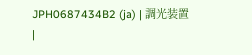JPH0687434B2 (ja) | 調光装置 |